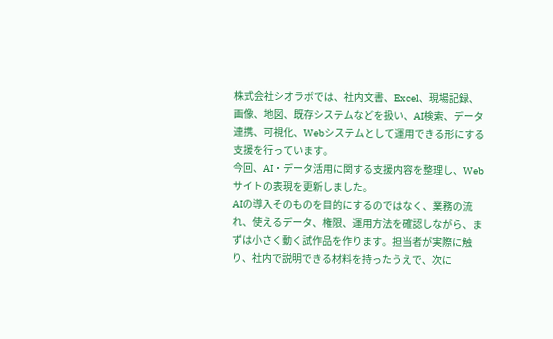株式会社シオラボでは、社内文書、Excel、現場記録、画像、地図、既存システムなどを扱い、AI検索、データ連携、可視化、Webシステムとして運用できる形にする支援を行っています。
今回、AI・データ活用に関する支援内容を整理し、Webサイトの表現を更新しました。
AIの導入そのものを目的にするのではなく、業務の流れ、使えるデータ、権限、運用方法を確認しながら、まずは小さく動く試作品を作ります。担当者が実際に触り、社内で説明できる材料を持ったうえで、次に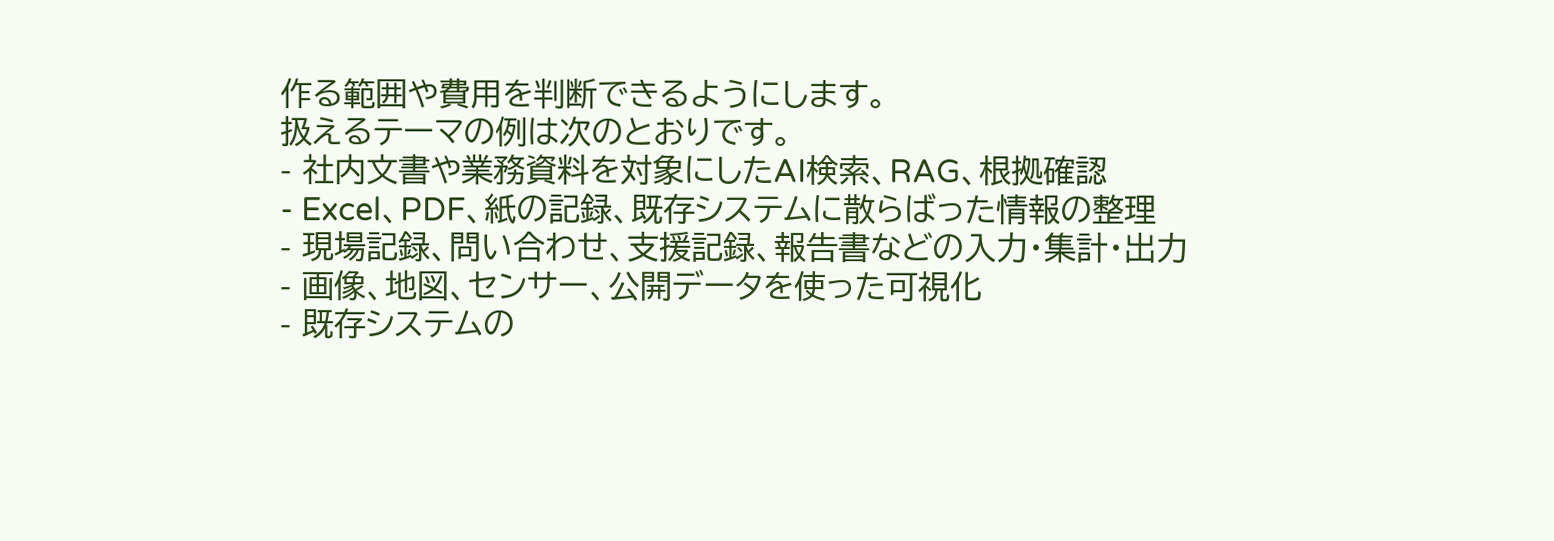作る範囲や費用を判断できるようにします。
扱えるテーマの例は次のとおりです。
- 社内文書や業務資料を対象にしたAI検索、RAG、根拠確認
- Excel、PDF、紙の記録、既存システムに散らばった情報の整理
- 現場記録、問い合わせ、支援記録、報告書などの入力・集計・出力
- 画像、地図、センサー、公開データを使った可視化
- 既存システムの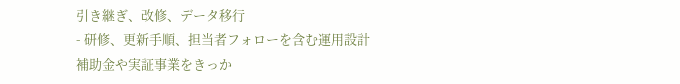引き継ぎ、改修、データ移行
- 研修、更新手順、担当者フォローを含む運用設計
補助金や実証事業をきっか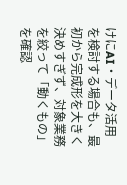けにAI・データ活用を検討する場合も、最初から完成形を大きく決めすぎず、対象業務を絞って「動くもの」を確認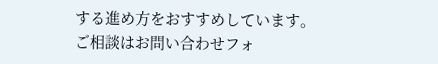する進め方をおすすめしています。
ご相談はお問い合わせフォ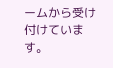ームから受け付けています。